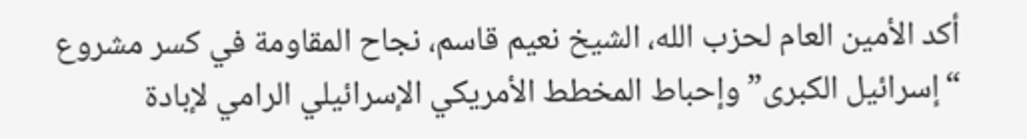أكد الأمين العام لحزب الله، الشيخ نعيم قاسم، نجاح المقاومة في كسر مشروع “إسرائيل الكبرى” وإحباط المخطط الأمريكي الإسرائيلي الرامي لإبادة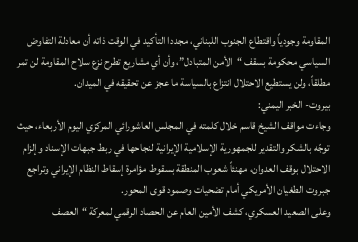المقاومة وجودياً واقتطاع الجنوب اللبناني، مجددا التأكيد في الوقت ذاته أن معادلة التفاوض السياسي محكومة بسقف “الأمن المتبادل”، وأن أي مشاريع تطرح نزع سلاح المقاومة لن تمر مطلقاً، ولن يستطيع الاحتلال انتزاع بالسياسة ما عجز عن تحقيقه في الميدان.
بيروت- الخبر اليمني:
وجاءت مواقف الشيخ قاسم خلال كلمته في المجلس العاشورائي المركزي اليوم الأربعاء، حيث توجّه بالشكر والتقدير للجمهورية الإسلامية الإيرانية لنجاحها في ربط جبهات الإسناد وإلزام الاحتلال بوقف العدوان، مهنئاً شعوب المنطقة بسقوط مؤامرة إسقاط النظام الإيراني وتراجع جبروت الطغيان الأمريكي أمام تضحيات وصمود قوى المحور.
وعلى الصعيد العسكري، كشف الأمين العام عن الحصاد الرقمي لمعركة “العصف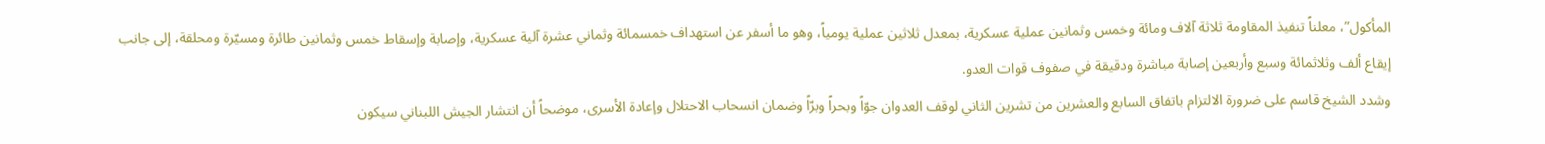المأكول”، معلناً تنفيذ المقاومة ثلاثة آلاف ومائة وخمس وثمانين عملية عسكرية، بمعدل ثلاثين عملية يومياً، وهو ما أسفر عن استهداف خمسمائة وثماني عشرة آلية عسكرية، وإصابة وإسقاط خمس وثمانين طائرة ومسيّرة ومحلقة، إلى جانب إيقاع ألف وثلاثمائة وسبع وأربعين إصابة مباشرة ودقيقة في صفوف قوات العدو.
وشدد الشيخ قاسم على ضرورة الالتزام باتفاق السابع والعشرين من تشرين الثاني لوقف العدوان جوّاً وبحراً وبرّاً وضمان انسحاب الاحتلال وإعادة الأسرى، موضحاً أن انتشار الجيش اللبناني سيكون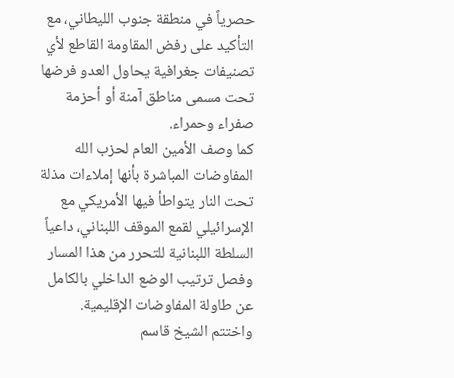حصرياً في منطقة جنوب الليطاني، مع التأكيد على رفض المقاومة القاطع لأي تصنيفات جغرافية يحاول العدو فرضها تحت مسمى مناطق آمنة أو أحزمة صفراء وحمراء.
كما وصف الأمين العام لحزب الله المفاوضات المباشرة بأنها إملاءات مذلة تحت النار يتواطأ فيها الأمريكي مع الإسرائيلي لقمع الموقف اللبناني، داعياً السلطة اللبنانية للتحرر من هذا المسار وفصل ترتيب الوضع الداخلي بالكامل عن طاولة المفاوضات الإقليمية.
واختتم الشيخ قاسم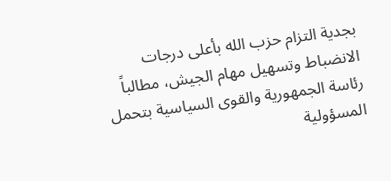بجدية التزام حزب الله بأعلى درجات الانضباط وتسهيل مهام الجيش، مطالباً رئاسة الجمهورية والقوى السياسية بتحمل المسؤولية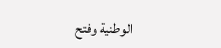الوطنية وفتح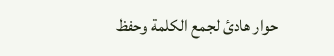حوار هادئ لجمع الكلمة وحفظ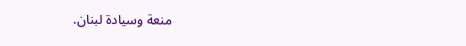منعة وسيادة لبنان.